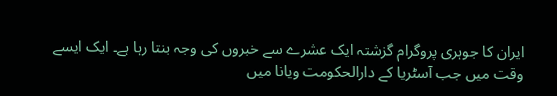ایران کا جوہری پروگرام گزشتہ ایک عشرے سے خبروں کی وجہ بنتا رہا ہے۔ ایک ایسے وقت میں جب آسٹریا کے دارالحکومت ویانا میں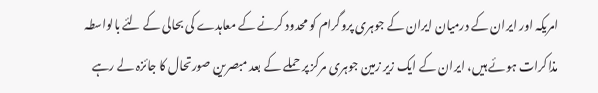امریکہ اور ایران کے درمیان ایران کے جوہری پروگرام کو محدود کرنے کے معاہدے کی بحالی کے لئے بالواسطہ مذاکرات ہوئے ہیں، ایران کے ایک زیر زمین جوہری مرکز پر حملے کے بعد مبصرین صورتحال کا جائزہ لے رہے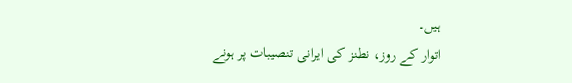ہیں۔
اتوار کے روز، نطنز کی ایرانی تنصیبات پر ہونے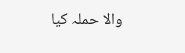والا حملہ کیا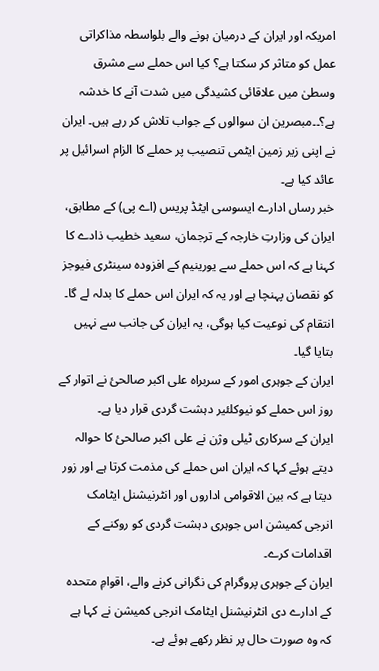امریکہ اور ایران کے درمیان ہونے والے بلواسطہ مذاکراتی عمل کو متاثر کر سکتا ہے؟ کیا اس حملے سے مشرق وسطیٰ میں علاقائی کشیدگی میں شدت آنے کا خدشہ ہے؟۔۔مبصرین ان سوالوں کے جواب تلاش کر رہے ہیں۔ ایران نے اپنی زیر زمین ایٹمی تنصیب پر حملے کا الزام اسرائیل پر عائد کیا ہے۔
خبر رساں ادارے ایسوسی ایٹڈ پریس (اے پی) کے مطابق، ایران کی وزارتِ خارجہ کے ترجمان، سعید خطیب ذادے کا کہنا ہے کہ اس حملے سے یورینیم کے افزودہ سینٹری فیوجز کو نقصان پہنچا ہے اور یہ کہ ایران اس حملے کا بدلہ لے گا۔ انتقام کی نوعیت کیا ہوگی، یہ ایران کی جانب سے نہیں بتایا گیا۔
ایران کے جوہری امور کے سربراہ علی اکبر صالحئ نے اتوار کے روز اس حملے کو نیوکلئیر دہشت گردی قرار دیا ہے۔
ایران کے سرکاری ٹیلی وژن نے علی اکبر صالحئ کا حوالہ دیتے ہوئے کہا کہ ایران اس حملے کی مذمت کرتا ہے اور زور دیتا ہے کہ بین الاقوامی اداروں اور انٹرنیشنل ایٹامک انرجی کمیشن اس جوہری دہشت گردی کو روکنے کے اقدامات کرے۔
ایران کے جوہری پروگرام کی نگرانی کرنے والے، اقوامِ متحدہ کے ادارے دی انٹرنیشنل ایٹامک انرجی کمیشن نے کہا ہے کہ وہ صورت حال پر نظر رکھے ہوئے ہے۔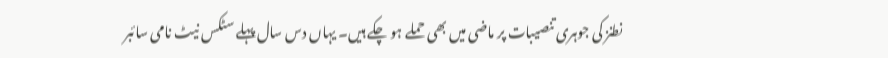نطنز کی جوہری تنصیبات پر ماضی میں بھی حملے ہو چکے ہیں۔ یہاں دس سال پہلے سٹکس نیٹ نامی سائبر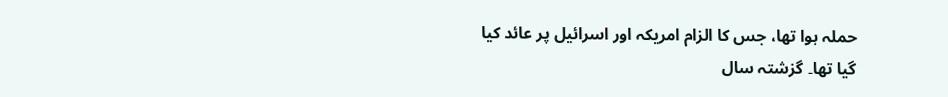حملہ ہوا تھا، جس کا الزام امریکہ اور اسرائیل پر عائد کیا گیا تھا۔ گزشتہ سال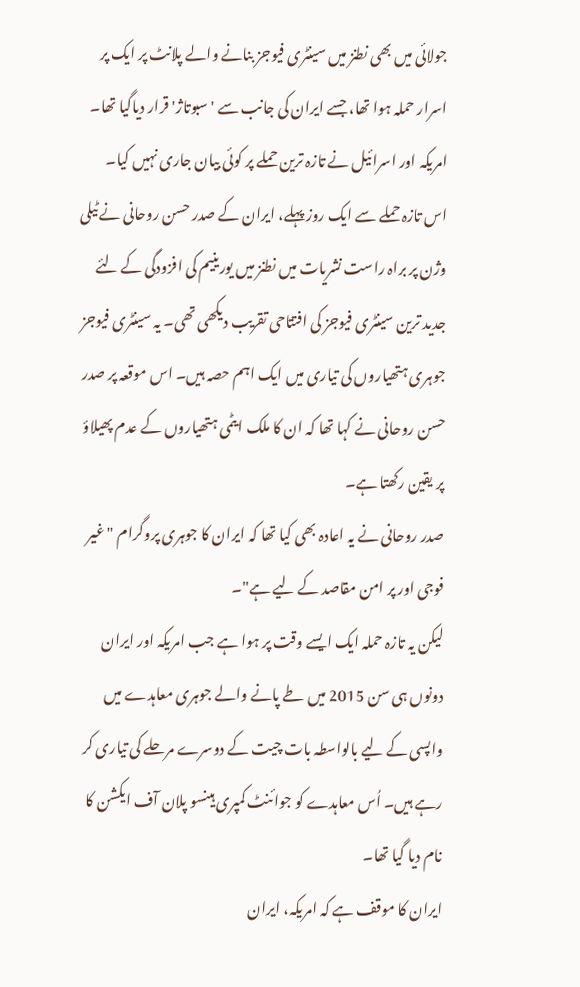جولائی میں بھی نطنز میں سینٹری فیوجز بنانے والے پلانٹ پر ایک پر اسرار حملہ ہوا تھا، جسے ایران کی جانب سے 'سبوتاژ' قرار دیاگیا تھا۔
امریکہ اور اسرائیل نے تازہ ترین حملے پر کوئی بیان جاری نہیں کیا۔
اس تازہ حملے سے ایک روز پہلے، ایران کے صدر حسن روحانی نے ٹیلی وژن پر براہ راست نشریات میں نطنز میں یورینیم کی افزودگی کے لئے جدید ترین سینٹری فیوجز کی افتتاحی تقریب دیکھی تھی۔ یہ سینٹری فیوجز جوہری ہتھیاروں کی تیاری میں ایک اہم حصہ ہیں۔ اس موقعہ پر صدر حسن روحانی نے کہا تھا کہ ان کا ملک ایٹمی ہتھیاروں کے عدم پھیلاؤ پر یقین رکھتا ہے۔
صدر روحانی نے یہ اعادہ بھی کیا تھا کہ ایران کا جوہری پروگرام "غیر فوجی اور پر امن مقاصد کے لیے ہے"۔
لیکن یہ تازہ حملہ ایک ایسے وقت پر ہوا ہے جب امریکہ اور ایران دونوں ہی سن 2015 میں طے پانے والے جوہری معاہدے میں واپسی کے لیے بالواسطہ بات چیت کے دوسرے مرحلے کی تیاری کر رہے ہیں۔ اُس معاہدے کو جوائنٹ کمپری ہینسو پلان آف ایکشن کا نام دیا گیا تھا۔
ایران کا موقف ہے کہ امریکہ، ایران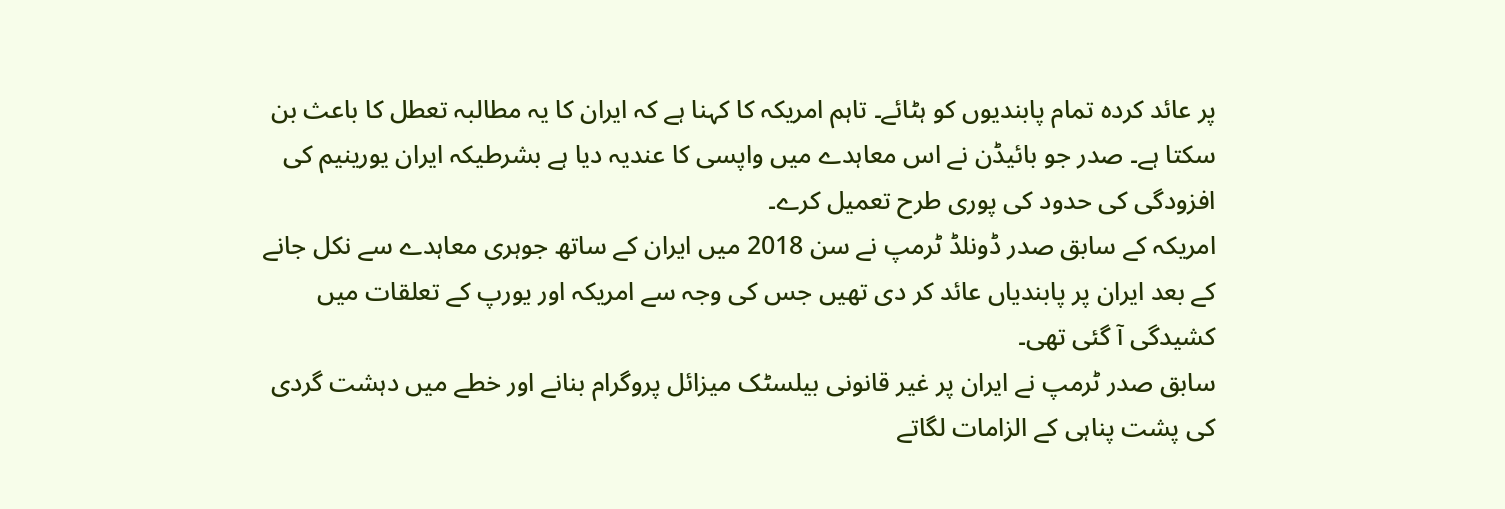پر عائد کردہ تمام پابندیوں کو ہٹائے۔ تاہم امریکہ کا کہنا ہے کہ ایران کا یہ مطالبہ تعطل کا باعث بن سکتا ہے۔ صدر جو بائیڈن نے اس معاہدے میں واپسی کا عندیہ دیا ہے بشرطیکہ ایران یورینیم کی افزودگی کی حدود کی پوری طرح تعمیل کرے۔
امریکہ کے سابق صدر ڈونلڈ ٹرمپ نے سن 2018 میں ایران کے ساتھ جوہری معاہدے سے نکل جانے کے بعد ایران پر پابندیاں عائد کر دی تھیں جس کی وجہ سے امریکہ اور یورپ کے تعلقات میں کشیدگی آ گئی تھی۔
سابق صدر ٹرمپ نے ایران پر غیر قانونی بیلسٹک میزائل پروگرام بنانے اور خطے میں دہشت گردی کی پشت پناہی کے الزامات لگاتے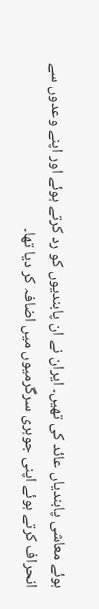ہوئے معاشی پابندیاں عائد کی تھیں۔ ایران نے ان پابندیوں کو رد کرتے ہوئے اور اپنے وعدوں سے انحراف کرتے ہوئے اپنی جوہری سرگرمیوں میں اضافہ کر دیا تھا۔